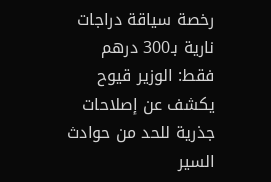رخصة سياقة دراجات نارية بـ300 درهم فقط: الوزير قيوح يكشف عن إصلاحات جذرية للحد من حوادث السير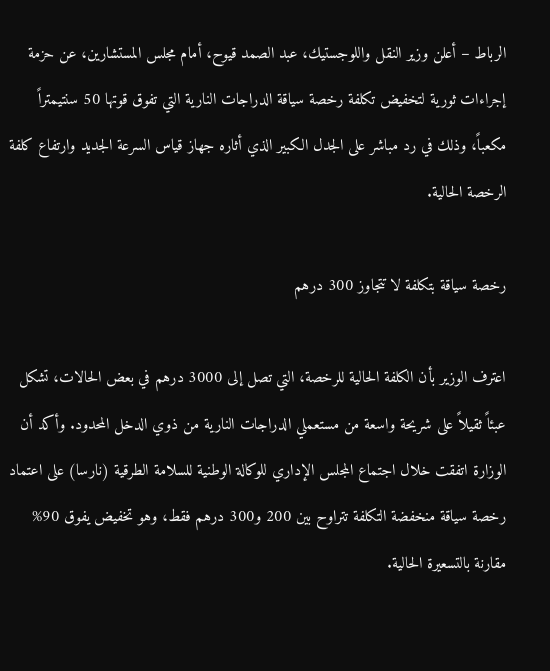الرباط – أعلن وزير النقل واللوجستيك، عبد الصمد قيوح، أمام مجلس المستشارين، عن حزمة إجراءات ثورية لتخفيض تكلفة رخصة سياقة الدراجات النارية التي تفوق قوتها 50 سنتيمتراً مكعباً، وذلك في رد مباشر على الجدل الكبير الذي أثاره جهاز قياس السرعة الجديد وارتفاع كلفة الرخصة الحالية.

رخصة سياقة بتكلفة لا تتجاوز 300 درهم

اعترف الوزير بأن الكلفة الحالية للرخصة، التي تصل إلى 3000 درهم في بعض الحالات، تشكل عبئاً ثقيلاً على شريحة واسعة من مستعملي الدراجات النارية من ذوي الدخل المحدود. وأكد أن الوزارة اتفقت خلال اجتماع المجلس الإداري للوكالة الوطنية للسلامة الطرقية (نارسا) على اعتماد رخصة سياقة منخفضة التكلفة تتراوح بين 200 و300 درهم فقط، وهو تخفيض يفوق 90% مقارنة بالتسعيرة الحالية.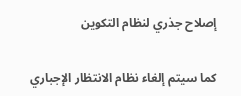إصلاح جذري لنظام التكوين

كما سيتم إلغاء نظام الانتظار الإجباري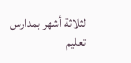لثلاثة أشهر بمدارس تعليم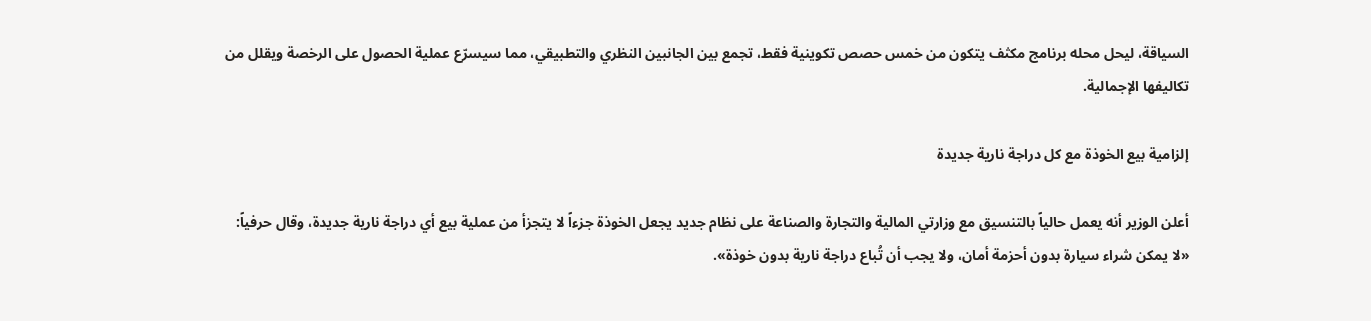السياقة، ليحل محله برنامج مكثف يتكون من خمس حصص تكوينية فقط، تجمع بين الجانبين النظري والتطبيقي، مما سيسرّع عملية الحصول على الرخصة ويقلل من تكاليفها الإجمالية.

إلزامية بيع الخوذة مع كل دراجة نارية جديدة

أعلن الوزير أنه يعمل حالياً بالتنسيق مع وزارتي المالية والتجارة والصناعة على نظام جديد يجعل الخوذة جزءاً لا يتجزأ من عملية بيع أي دراجة نارية جديدة، وقال حرفياً:
«لا يمكن شراء سيارة بدون أحزمة أمان، ولا يجب أن تُباع دراجة نارية بدون خوذة».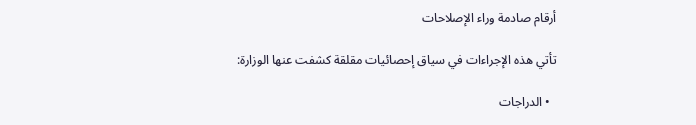أرقام صادمة وراء الإصلاحات

تأتي هذه الإجراءات في سياق إحصائيات مقلقة كشفت عنها الوزارة:

  • الدراجات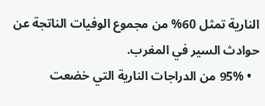النارية تمثل 60% من مجموع الوفيات الناتجة عن حوادث السير في المغرب.
  • 95% من الدراجات النارية التي خضعت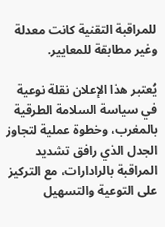للمراقبة التقنية كانت معدلة وغير مطابقة للمعايير.

يُعتبر هذا الإعلان نقلة نوعية في سياسة السلامة الطرقية بالمغرب، وخطوة عملية لتجاوز الجدل الذي رافق تشديد المراقبة بالرادارات، مع التركيز على التوعية والتسهيل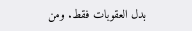بدل العقوبات فقط. ومن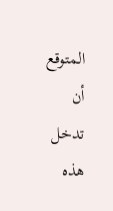المتوقع أن تدخل هذه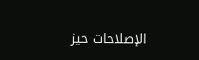الإصلاحات حيز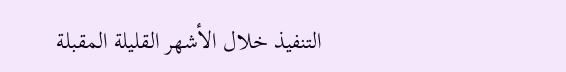التنفيذ خلال الأشهر القليلة المقبلة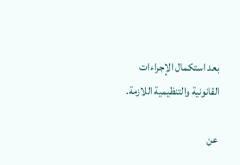بعد استكمال الإجراءات القانونية والتنظيمية اللازمة.

عن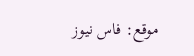موقع: فاس نيوز